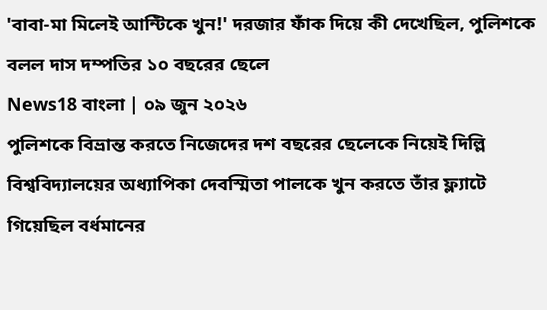'বাবা-মা মিলেই আন্টিকে খুন!' দরজার ফাঁক দিয়ে কী দেখেছিল, পুলিশকে বলল দাস দম্পতির ১০ বছরের ছেলে
News18 বাংলা | ০৯ জুন ২০২৬
পুলিশকে বিভ্রান্ত করতে নিজেদের দশ বছরের ছেলেকে নিয়েই দিল্লি বিশ্ববিদ্যালয়ের অধ্যাপিকা দেবস্মিতা পালকে খুন করতে তাঁর ফ্ল্যাটে গিয়েছিল বর্ধমানের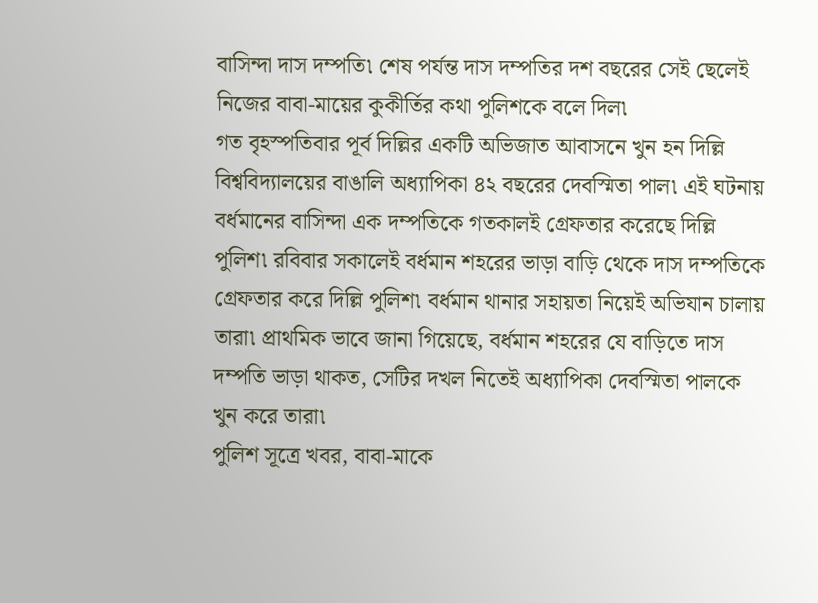বাসিন্দা দাস দম্পতি৷ শেষ পর্যন্ত দাস দম্পতির দশ বছরের সেই ছেলেই নিজের বাবা-মায়ের কুকীর্তির কথা পুলিশকে বলে দিল৷
গত বৃহস্পতিবার পূর্ব দিল্লির একটি অভিজাত আবাসনে খুন হন দিল্লি বিশ্ববিদ্যালয়ের বাঙালি অধ্যাপিকা ৪২ বছরের দেবস্মিতা পাল৷ এই ঘটনায় বর্ধমানের বাসিন্দা এক দম্পতিকে গতকালই গ্রেফতার করেছে দিল্লি পুলিশ৷ রবিবার সকালেই বর্ধমান শহরের ভাড়া বাড়ি থেকে দাস দম্পতিকে গ্রেফতার করে দিল্লি পুলিশ৷ বর্ধমান থানার সহায়তা নিয়েই অভিযান চালায় তারা৷ প্রাথমিক ভাবে জানা গিয়েছে, বর্ধমান শহরের যে বাড়িতে দাস দম্পতি ভাড়া থাকত, সেটির দখল নিতেই অধ্যাপিকা দেবস্মিতা পালকে খুন করে তারা৷
পুলিশ সূত্রে খবর, বাবা-মাকে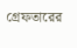গ্রেফতারের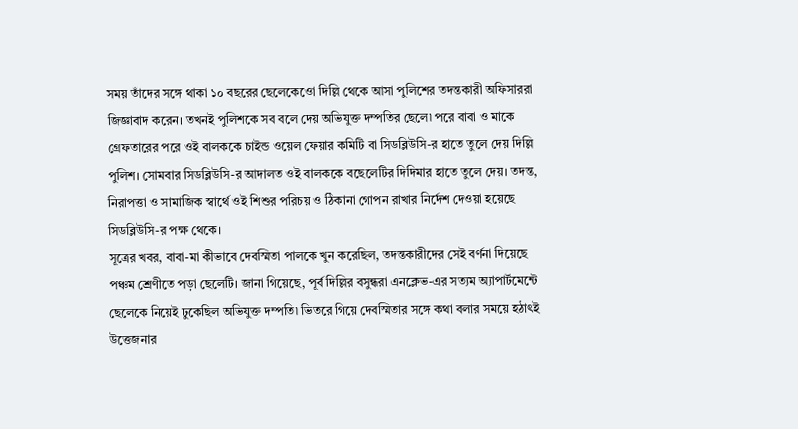সময় তাঁদের সঙ্গে থাকা ১০ বছরের ছেলেকেওো দিল্লি থেকে আসা পুলিশের তদন্তকারী অফিসাররা জিজ্ঞাবাদ করেন। তখনই পুলিশকে সব বলে দেয় অভিযুক্ত দম্পতির ছেলে৷ পরে বাবা ও মাকে গ্রেফতারের পরে ওই বালককে চাইন্ড ওয়েল ফেয়ার কমিটি বা সিডব্লিউসি-র হাতে তুলে দেয় দিল্লি পুলিশ। সোমবার সিডব্লিউসি-র আদালত ওই বালককে বছেলেটির দিদিমার হাতে তুলে দেয়। তদন্ত, নিরাপত্তা ও সামাজিক স্বার্থে ওই শিশুর পরিচয় ও ঠিকানা গোপন রাখার নির্দেশ দেওয়া হয়েছে সিডব্লিউসি-র পক্ষ থেকে।
সূত্রের খবর, বাবা-মা কীভাবে দেবস্মিতা পালকে খুন করেছিল, তদন্তকারীদের সেই বর্ণনা দিয়েছে পঞ্চম শ্রেণীতে পড়া ছেলেটি। জানা গিয়েছে, পূর্ব দিল্লির বসুন্ধরা এনক্লেভ-এর সত্যম অ্যাপার্টমেন্টে ছেলেকে নিয়েই ঢুকেছিল অভিযুক্ত দম্পতি৷ ভিতরে গিয়ে দেবস্মিতার সঙ্গে কথা বলার সময়ে হঠাৎই উত্তেজনার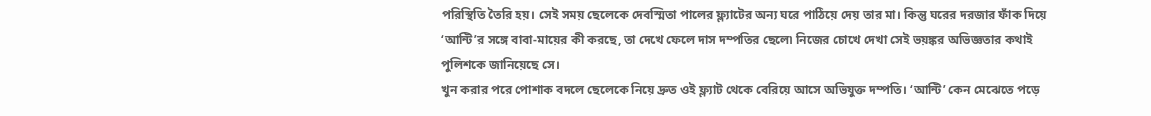পরিস্থিতি তৈরি হয়। সেই সময় ছেলেকে দেবস্মিতা পালের ফ্ল্যাটের অন্য ঘরে পাঠিয়ে দেয় তার মা। কিন্তু ঘরের দরজার ফাঁক দিয়ে ‘আন্টি’র সঙ্গে বাবা-মায়ের কী করছে, তা দেখে ফেলে দাস দম্পতির ছেলে৷ নিজের চোখে দেখা সেই ভয়ঙ্কর অভিজ্ঞতার কথাই পুলিশকে জানিয়েছে সে।
খুন করার পরে পোশাক বদলে ছেলেকে নিয়ে দ্রুত ওই ফ্ল্যাট থেকে বেরিয়ে আসে অভিযুক্ত দম্পতি। ‘আন্টি’ কেন মেঝেতে পড়ে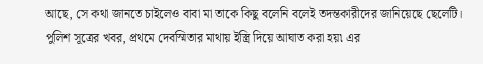আছে, সে কথা জানতে চাইলেও বাবা মা তাকে কিছু বলেনি বলেই তদন্তকারীদের জানিয়েছে ছেলেটি। পুলিশ সূত্রের খবর, প্রথমে দেবস্মিতার মাথায় ইস্ত্রি দিয়ে আঘাত করা হয়৷ এর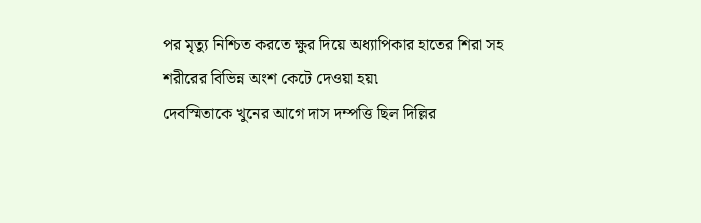পর মৃত্যু নিশ্চিত করতে ক্ষুর দিয়ে অধ্যাপিকার হাতের শিরা সহ শরীরের বিভিন্ন অংশ কেটে দেওয়া হয়৷
দেবস্মিতাকে খুনের আগে দাস দম্পত্তি ছিল দিল্লির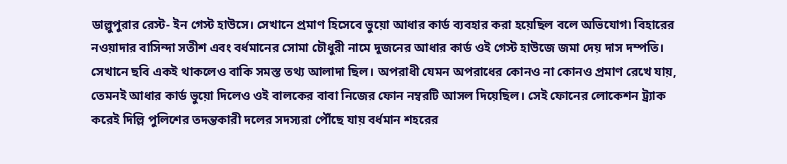ডাল্লুপুরার রেস্ট- ইন গেস্ট হাউসে। সেখানে প্রমাণ হিসেবে ভুয়ো আধার কার্ড ব্যবহার করা হয়েছিল বলে অভিযোগ৷ বিহারের নওয়াদার বাসিন্দা সতীশ এবং বর্ধমানের সোমা চৌধুরী নামে দুজনের আধার কার্ড ওই গেস্ট হাউজে জমা দেয় দাস দম্পতি। সেখানে ছবি একই থাকলেও বাকি সমস্ত তথ্য আলাদা ছিল। অপরাধী যেমন অপরাধের কোনও না কোনও প্রমাণ রেখে যায়, তেমনই আধার কার্ড ভুয়ো দিলেও ওই বালকের বাবা নিজের ফোন নম্বরটি আসল দিয়েছিল। সেই ফোনের লোকেশন ট্র্যাক করেই দিল্লি পুলিশের তদন্তকারী দলের সদস্যরা পৌঁছে যায় বর্ধমান শহরের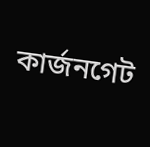কার্জনগেট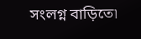সংলগ্ন বাড়িতে৷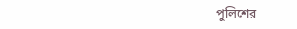পুলিশের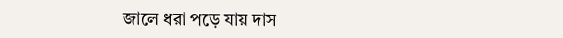জালে ধরা পড়ে যায় দাস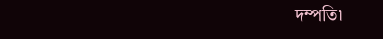দম্পতি৷